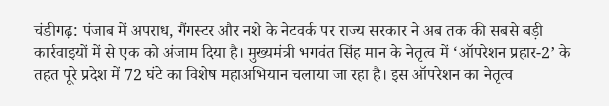चंडीगढ़: पंजाब में अपराध, गैंगस्टर और नशे के नेटवर्क पर राज्य सरकार ने अब तक की सबसे बड़ी कार्रवाइयों में से एक को अंजाम दिया है। मुख्यमंत्री भगवंत सिंह मान के नेतृत्व में ‘ऑपरेशन प्रहार-2’ के तहत पूरे प्रदेश में 72 घंटे का विशेष महाअभियान चलाया जा रहा है। इस ऑपरेशन का नेतृत्व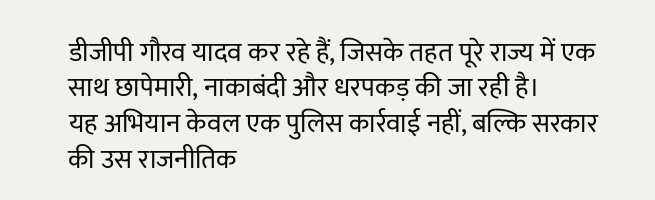डीजीपी गौरव यादव कर रहे हैं, जिसके तहत पूरे राज्य में एक साथ छापेमारी, नाकाबंदी और धरपकड़ की जा रही है।
यह अभियान केवल एक पुलिस कार्रवाई नहीं, बल्कि सरकार की उस राजनीतिक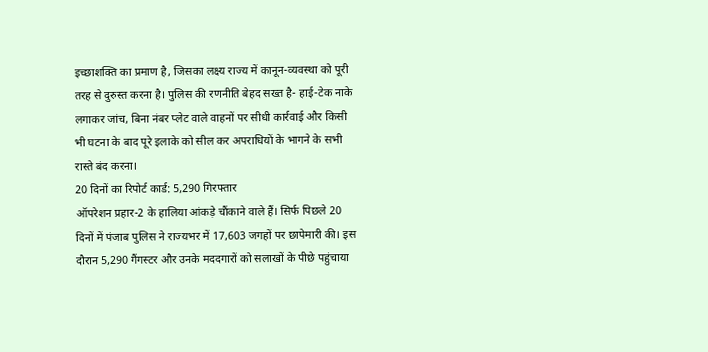इच्छाशक्ति का प्रमाण है, जिसका लक्ष्य राज्य में कानून-व्यवस्था को पूरी तरह से दुरुस्त करना है। पुलिस की रणनीति बेहद सख्त है- हाई-टेक नाके लगाकर जांच, बिना नंबर प्लेट वाले वाहनों पर सीधी कार्रवाई और किसी भी घटना के बाद पूरे इलाके को सील कर अपराधियों के भागने के सभी रास्ते बंद करना।
20 दिनों का रिपोर्ट कार्ड: 5,290 गिरफ्तार
ऑपरेशन प्रहार-2 के हालिया आंकड़े चौंकाने वाले हैं। सिर्फ पिछले 20 दिनों में पंजाब पुलिस ने राज्यभर में 17,603 जगहों पर छापेमारी की। इस दौरान 5,290 गैंगस्टर और उनके मददगारों को सलाखों के पीछे पहुंचाया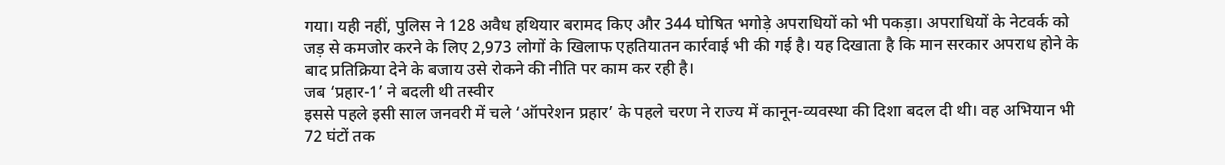गया। यही नहीं, पुलिस ने 128 अवैध हथियार बरामद किए और 344 घोषित भगोड़े अपराधियों को भी पकड़ा। अपराधियों के नेटवर्क को जड़ से कमजोर करने के लिए 2,973 लोगों के खिलाफ एहतियातन कार्रवाई भी की गई है। यह दिखाता है कि मान सरकार अपराध होने के बाद प्रतिक्रिया देने के बजाय उसे रोकने की नीति पर काम कर रही है।
जब ‘प्रहार-1’ ने बदली थी तस्वीर
इससे पहले इसी साल जनवरी में चले ‘ऑपरेशन प्रहार’ के पहले चरण ने राज्य में कानून-व्यवस्था की दिशा बदल दी थी। वह अभियान भी 72 घंटों तक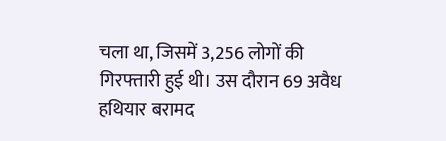चला था, जिसमें 3,256 लोगों की गिरफ्तारी हुई थी। उस दौरान 69 अवैध हथियार बरामद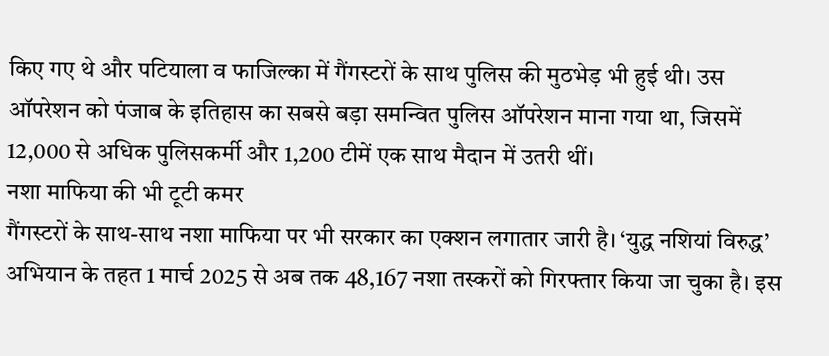किए गए थे और पटियाला व फाजिल्का में गैंगस्टरों के साथ पुलिस की मुठभेड़ भी हुई थी। उस ऑपरेशन को पंजाब के इतिहास का सबसे बड़ा समन्वित पुलिस ऑपरेशन माना गया था, जिसमें 12,000 से अधिक पुलिसकर्मी और 1,200 टीमें एक साथ मैदान में उतरी थीं।
नशा माफिया की भी टूटी कमर
गैंगस्टरों के साथ-साथ नशा माफिया पर भी सरकार का एक्शन लगातार जारी है। ‘युद्ध नशियां विरुद्ध’ अभियान के तहत 1 मार्च 2025 से अब तक 48,167 नशा तस्करों को गिरफ्तार किया जा चुका है। इस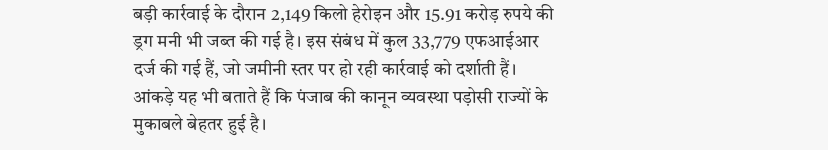बड़ी कार्रवाई के दौरान 2,149 किलो हेरोइन और 15.91 करोड़ रुपये की ड्रग मनी भी जब्त की गई है। इस संबंध में कुल 33,779 एफआईआर दर्ज की गई हैं, जो जमीनी स्तर पर हो रही कार्रवाई को दर्शाती हैं।
आंकड़े यह भी बताते हैं कि पंजाब की कानून व्यवस्था पड़ोसी राज्यों के मुकाबले बेहतर हुई है।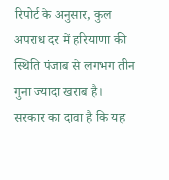रिपोर्ट के अनुसार, कुल अपराध दर में हरियाणा की स्थिति पंजाब से लगभग तीन गुना ज्यादा खराब है। सरकार का दावा है कि यह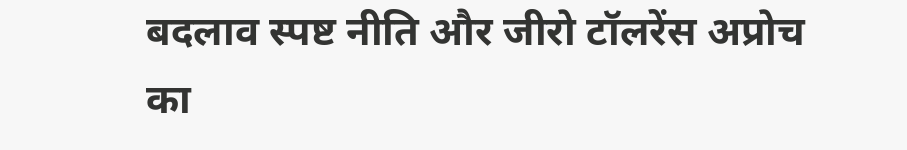बदलाव स्पष्ट नीति और जीरो टॉलरेंस अप्रोच का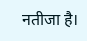नतीजा है।